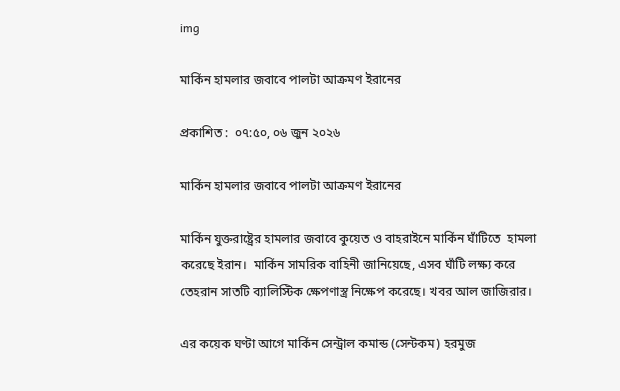img

মার্কিন হামলার জবাবে পালটা আক্রমণ ইরানের

প্রকাশিত :  ০৭:৫০, ০৬ জুন ২০২৬

মার্কিন হামলার জবাবে পালটা আক্রমণ ইরানের

মার্কিন যুক্তরাষ্ট্রের হামলার জবাবে কুয়েত ও বাহরাইনে মার্কিন ঘাঁটিতে  হামলা করেছে ইরান।  মার্কিন সামরিক বাহিনী জানিয়েছে, এসব ঘাঁটি লক্ষ্য করে তেহরান সাতটি ব্যালিস্টিক ক্ষেপণাস্ত্র নিক্ষেপ করেছে। খবর আল জাজিরার।

এর কয়েক ঘণ্টা আগে মার্কিন সেন্ট্রাল কমান্ড (সেন্টকম) হরমুজ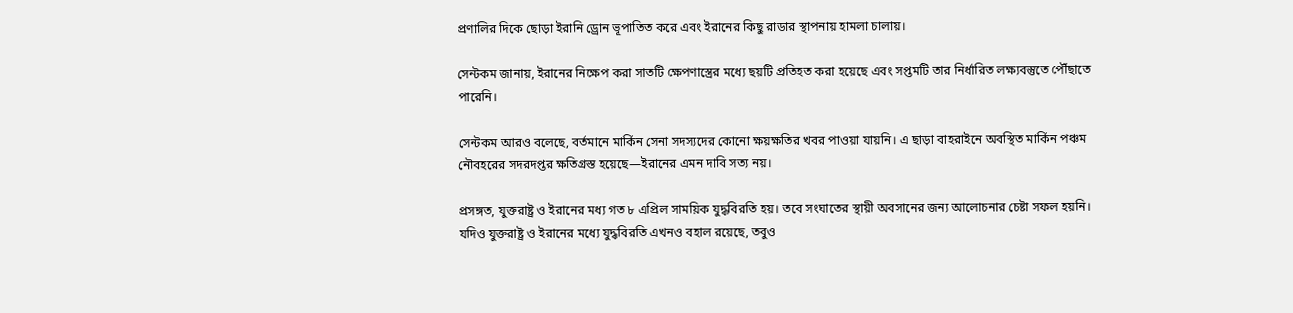প্রণালির দিকে ছোড়া ইরানি ড্রোন ভূপাতিত করে এবং ইরানের কিছু রাডার স্থাপনায় হামলা চালায়।

সেন্টকম জানায়, ইরানের নিক্ষেপ করা সাতটি ক্ষেপণাস্ত্রের মধ্যে ছয়টি প্রতিহত করা হয়েছে এবং সপ্তমটি তার নির্ধারিত লক্ষ্যবস্তুতে পৌঁছাতে পারেনি।

সেন্টকম আরও বলেছে, বর্তমানে মার্কিন সেনা সদস্যদের কোনো ক্ষয়ক্ষতির খবর পাওয়া যায়নি। এ ছাড়া বাহরাইনে অবস্থিত মার্কিন পঞ্চম নৌবহরের সদরদপ্তর ক্ষতিগ্রস্ত হয়েছে—ইরানের এমন দাবি সত্য নয়।

প্রসঙ্গত, যুক্তরাষ্ট্র ও ইরানের মধ্য গত ৮ এপ্রিল সাময়িক যুদ্ধবিরতি হয়। তবে সংঘাতের স্থায়ী অবসানের জন্য আলোচনার চেষ্টা সফল হয়নি। যদিও যুক্তরাষ্ট্র ও ইরানের মধ্যে যুদ্ধবিরতি এখনও বহাল রয়েছে, তবুও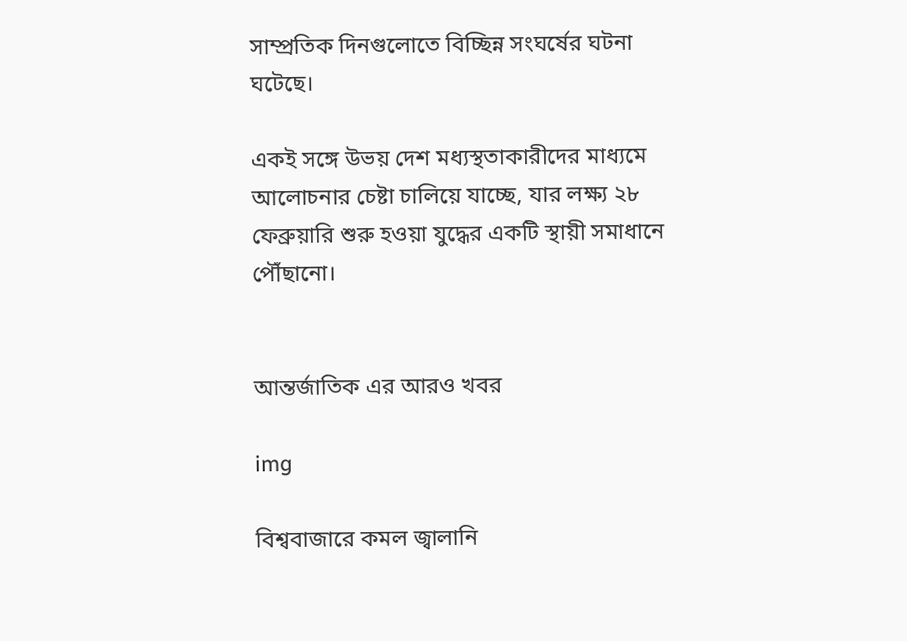সাম্প্রতিক দিনগুলোতে বিচ্ছিন্ন সংঘর্ষের ঘটনা ঘটেছে।

একই সঙ্গে উভয় দেশ মধ্যস্থতাকারীদের মাধ্যমে আলোচনার চেষ্টা চালিয়ে যাচ্ছে, যার লক্ষ্য ২৮ ফেব্রুয়ারি শুরু হওয়া যুদ্ধের একটি স্থায়ী সমাধানে পৌঁছানো।


আন্তর্জাতিক এর আরও খবর

img

বিশ্ববাজারে কমল জ্বালানি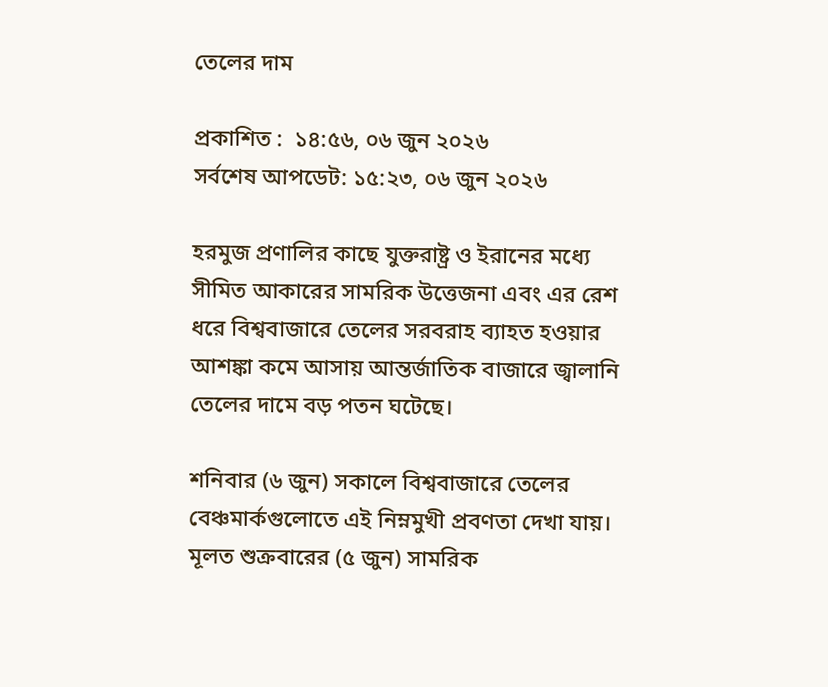তেলের দাম

প্রকাশিত :  ১৪:৫৬, ০৬ জুন ২০২৬
সর্বশেষ আপডেট: ১৫:২৩, ০৬ জুন ২০২৬

হরমুজ প্রণালির কাছে যুক্তরাষ্ট্র ও ইরানের মধ্যে সীমিত আকারের সামরিক উত্তেজনা এবং এর রেশ ধরে বিশ্ববাজারে তেলের সরবরাহ ব্যাহত হওয়ার আশঙ্কা কমে আসায় আন্তর্জাতিক বাজারে জ্বালানি তেলের দামে বড় পতন ঘটেছে।

শনিবার (৬ জুন) সকালে বিশ্ববাজারে তেলের বেঞ্চমার্কগুলোতে এই নিম্নমুখী প্রবণতা দেখা যায়। মূলত শুক্রবারের (৫ জুন) সামরিক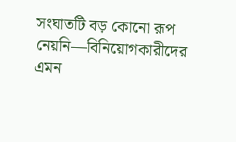সংঘাতটি বড় কোনো রূপ নেয়নি—বিনিয়োগকারীদের এমন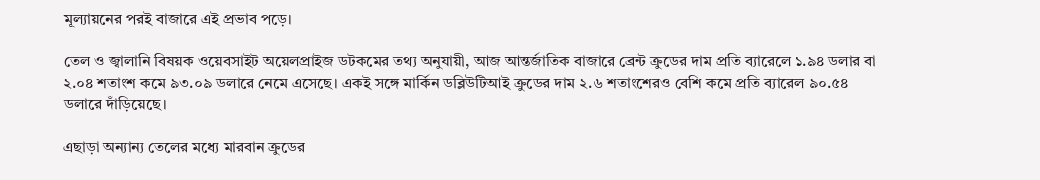মূল্যায়নের পরই বাজারে এই প্রভাব পড়ে।

তেল ও জ্বালানি বিষয়ক ওয়েবসাইট অয়েলপ্রাইজ ডটকমের তথ্য অনুযায়ী, আজ আন্তর্জাতিক বাজারে ব্রেন্ট ক্রুডের দাম প্রতি ব্যারেলে ১.৯৪ ডলার বা ২.০৪ শতাংশ কমে ৯৩.০৯ ডলারে নেমে এসেছে। একই সঙ্গে মার্কিন ডব্লিউটিআই ক্রুডের দাম ২.৬ শতাংশেরও বেশি কমে প্রতি ব্যারেল ৯০.৫৪ ডলারে দাঁড়িয়েছে।

এছাড়া অন্যান্য তেলের মধ্যে মারবান ক্রুডের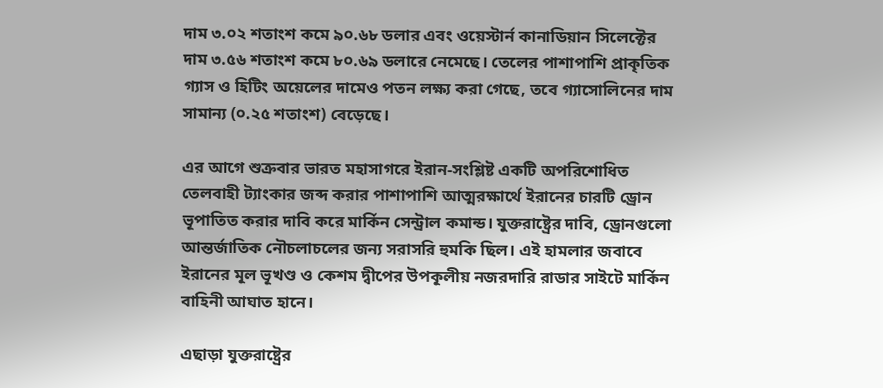দাম ৩.০২ শতাংশ কমে ৯০.৬৮ ডলার এবং ওয়েস্টার্ন কানাডিয়ান সিলেক্টের দাম ৩.৫৬ শতাংশ কমে ৮০.৬৯ ডলারে নেমেছে। তেলের পাশাপাশি প্রাকৃতিক গ্যাস ও হিটিং অয়েলের দামেও পতন লক্ষ্য করা গেছে, তবে গ্যাসোলিনের দাম সামান্য (০.২৫ শতাংশ) বেড়েছে।

এর আগে শুক্রবার ভারত মহাসাগরে ইরান-সংশ্লিষ্ট একটি অপরিশোধিত তেলবাহী ট্যাংকার জব্দ করার পাশাপাশি আত্মরক্ষার্থে ইরানের চারটি ড্রোন ভূপাতিত করার দাবি করে মার্কিন সেন্ট্রাল কমান্ড। যুক্তরাষ্ট্রের দাবি, ড্রোনগুলো আন্তর্জাতিক নৌচলাচলের জন্য সরাসরি হুমকি ছিল। এই হামলার জবাবে ইরানের মূল ভূখণ্ড ও কেশম দ্বীপের উপকূলীয় নজরদারি রাডার সাইটে মার্কিন বাহিনী আঘাত হানে।

এছাড়া যুক্তরাষ্ট্রের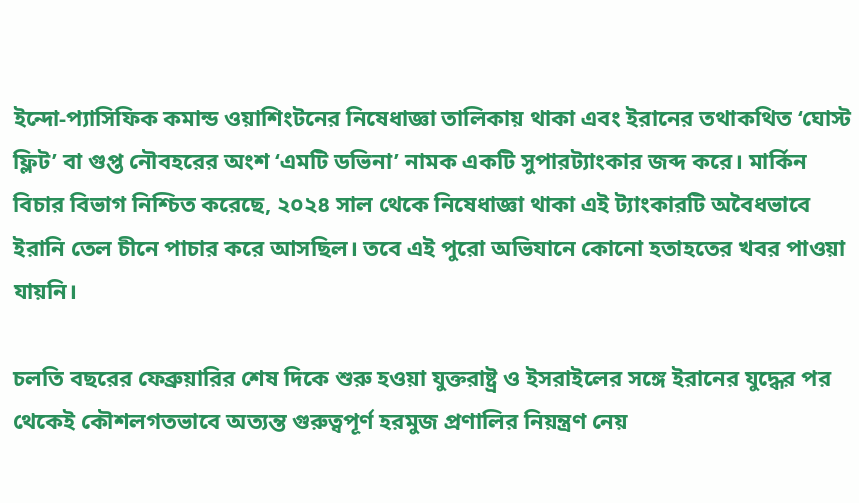ইন্দো-প্যাসিফিক কমান্ড ওয়াশিংটনের নিষেধাজ্ঞা তালিকায় থাকা এবং ইরানের তথাকথিত ‘ঘোস্ট ফ্লিট’ বা গুপ্ত নৌবহরের অংশ ‘এমটি ডভিনা’ নামক একটি সুপারট্যাংকার জব্দ করে। মার্কিন বিচার বিভাগ নিশ্চিত করেছে, ২০২৪ সাল থেকে নিষেধাজ্ঞা থাকা এই ট্যাংকারটি অবৈধভাবে ইরানি তেল চীনে পাচার করে আসছিল। তবে এই পুরো অভিযানে কোনো হতাহতের খবর পাওয়া যায়নি।

চলতি বছরের ফেব্রুয়ারির শেষ দিকে শুরু হওয়া যুক্তরাষ্ট্র ও ইসরাইলের সঙ্গে ইরানের যুদ্ধের পর থেকেই কৌশলগতভাবে অত্যন্ত গুরুত্বপূর্ণ হরমুজ প্রণালির নিয়ন্ত্রণ নেয়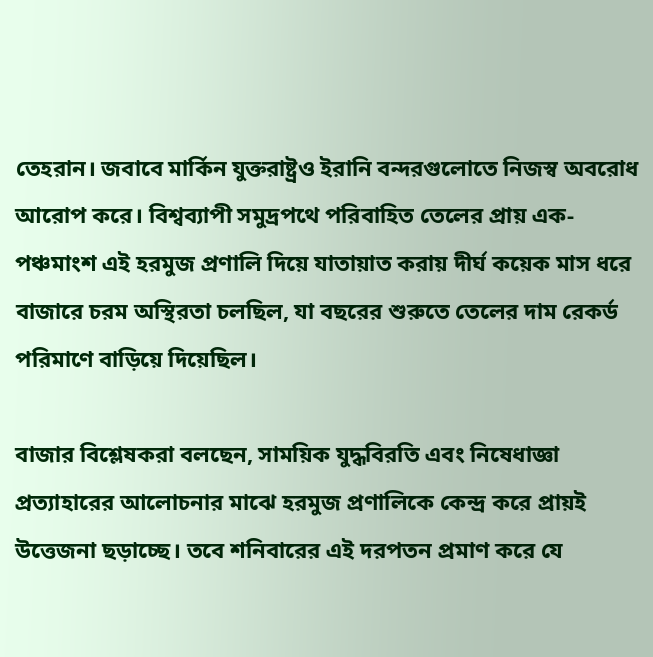তেহরান। জবাবে মার্কিন যুক্তরাষ্ট্রও ইরানি বন্দরগুলোতে নিজস্ব অবরোধ আরোপ করে। বিশ্বব্যাপী সমুদ্রপথে পরিবাহিত তেলের প্রায় এক-পঞ্চমাংশ এই হরমুজ প্রণালি দিয়ে যাতায়াত করায় দীর্ঘ কয়েক মাস ধরে বাজারে চরম অস্থিরতা চলছিল, যা বছরের শুরুতে তেলের দাম রেকর্ড পরিমাণে বাড়িয়ে দিয়েছিল।

বাজার বিশ্লেষকরা বলছেন, সাময়িক যুদ্ধবিরতি এবং নিষেধাজ্ঞা প্রত্যাহারের আলোচনার মাঝে হরমুজ প্রণালিকে কেন্দ্র করে প্রায়ই উত্তেজনা ছড়াচ্ছে। তবে শনিবারের এই দরপতন প্রমাণ করে যে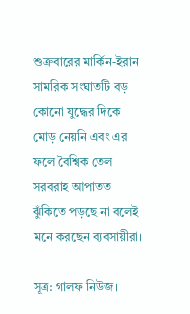শুক্রবারের মার্কিন-ইরান সামরিক সংঘাতটি বড় কোনো যুদ্ধের দিকে মোড় নেয়নি এবং এর ফলে বৈশ্বিক তেল সরবরাহ আপাতত ঝুঁকিতে পড়ছে না বলেই মনে করছেন ব্যবসায়ীরা।

সূত্র: গালফ নিউজ।